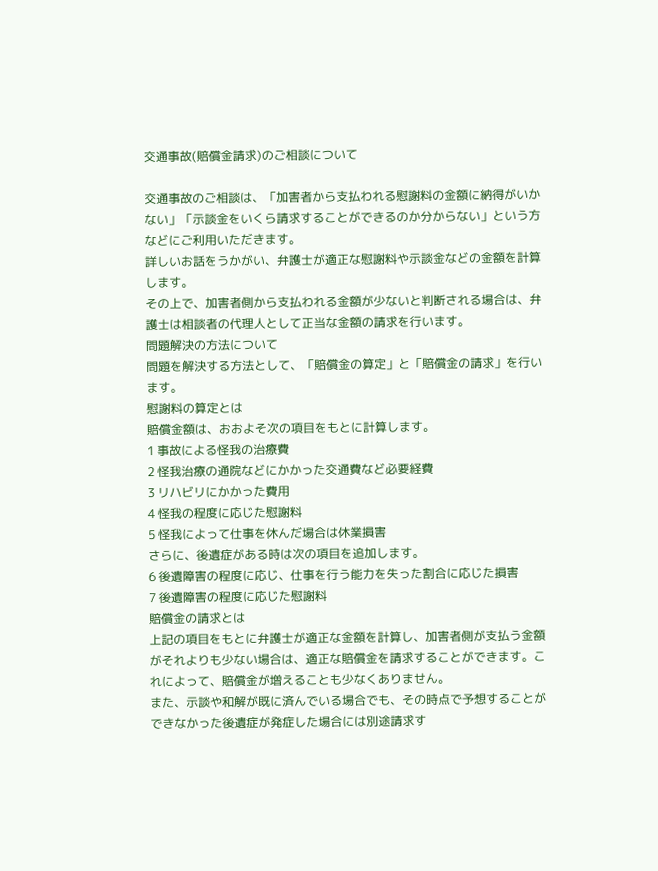交通事故(賠償金請求)のご相談について

交通事故のご相談は、「加害者から支払われる慰謝料の金額に納得がいかない」「示談金をいくら請求することができるのか分からない」という方などにご利用いただきます。
詳しいお話をうかがい、弁護士が適正な慰謝料や示談金などの金額を計算します。
その上で、加害者側から支払われる金額が少ないと判断される場合は、弁護士は相談者の代理人として正当な金額の請求を行います。
問題解決の方法について
問題を解決する方法として、「賠償金の算定」と「賠償金の請求」を行います。
慰謝料の算定とは
賠償金額は、おおよそ次の項目をもとに計算します。
1 事故による怪我の治療費
2 怪我治療の通院などにかかった交通費など必要経費
3 リハビリにかかった費用
4 怪我の程度に応じた慰謝料
5 怪我によって仕事を休んだ場合は休業損害
さらに、後遺症がある時は次の項目を追加します。
6 後遺障害の程度に応じ、仕事を行う能力を失った割合に応じた損害
7 後遺障害の程度に応じた慰謝料
賠償金の請求とは
上記の項目をもとに弁護士が適正な金額を計算し、加害者側が支払う金額がそれよりも少ない場合は、適正な賠償金を請求することができます。これによって、賠償金が増えることも少なくありません。
また、示談や和解が既に済んでいる場合でも、その時点で予想することができなかった後遺症が発症した場合には別途請求す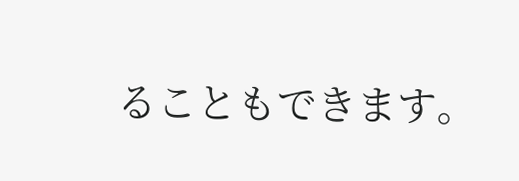ることもできます。